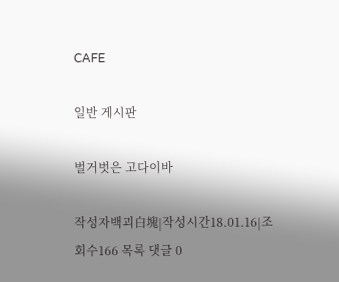CAFE

일반 게시판

벌거벗은 고다이바

작성자백괴白塊|작성시간18.01.16|조회수166 목록 댓글 0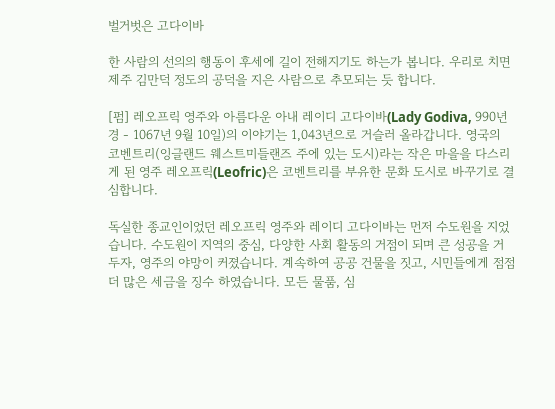벌거벗은 고다이바

한 사람의 선의의 행동이 후세에 길이 전해지기도 하는가 봅니다. 우리로 치면 제주 김만덕 정도의 공덕을 지은 사람으로 추모되는 듯 합니다.

[펌] 레오프릭 영주와 아름다운 아내 레이디 고다이바(Lady Godiva, 990년경 - 1067년 9월 10일)의 이야기는 1,043년으로 거슬러 올라갑니다. 영국의 코벤트리(잉글랜드 웨스트미들랜즈 주에 있는 도시)라는 작은 마을을 다스리게 된 영주 레오프릭(Leofric)은 코벤트리를 부유한 문화 도시로 바꾸기로 결심합니다.

독실한 종교인이었던 레오프릭 영주와 레이디 고다이바는 먼저 수도원을 지었습니다. 수도원이 지역의 중심, 다양한 사회 활동의 거점이 되며 큰 성공을 거두자, 영주의 야망이 커졌습니다. 계속하여 공공 건물을 짓고, 시민들에게 점점 더 많은 세금을 징수 하였습니다. 모든 물품, 심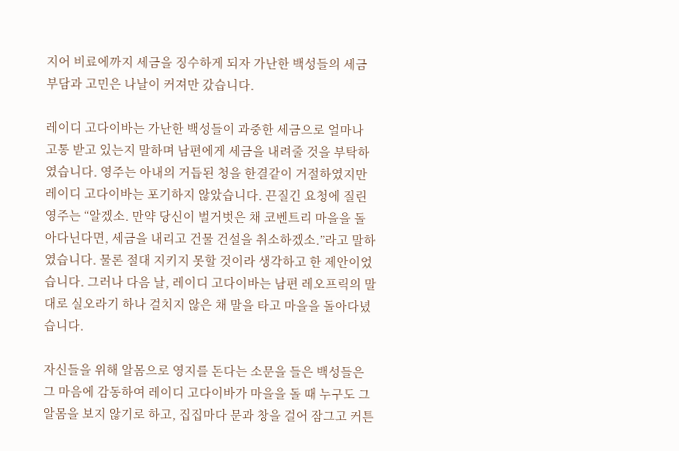지어 비료에까지 세금을 징수하게 되자 가난한 백성들의 세금 부담과 고민은 나날이 커져만 갔습니다.

레이디 고다이바는 가난한 백성들이 과중한 세금으로 얼마나 고통 받고 있는지 말하며 남편에게 세금을 내려줄 것을 부탁하였습니다. 영주는 아내의 거듭된 청을 한결같이 거절하였지만 레이디 고다이바는 포기하지 않았습니다. 끈질긴 요청에 질린 영주는 “알겠소. 만약 당신이 벌거벗은 채 코벤트리 마을을 돌아다닌다면, 세금을 내리고 건물 건설을 취소하겠소.”라고 말하였습니다. 물론 절대 지키지 못할 것이라 생각하고 한 제안이었습니다. 그러나 다음 날, 레이디 고다이바는 남편 레오프릭의 말대로 실오라기 하나 걸치지 않은 채 말을 타고 마을을 돌아다녔습니다.

자신들을 위해 알몸으로 영지를 돈다는 소문을 들은 백성들은 그 마음에 감동하여 레이디 고다이바가 마을을 돌 때 누구도 그 알몸을 보지 않기로 하고, 집집마다 문과 창을 걸어 잠그고 커튼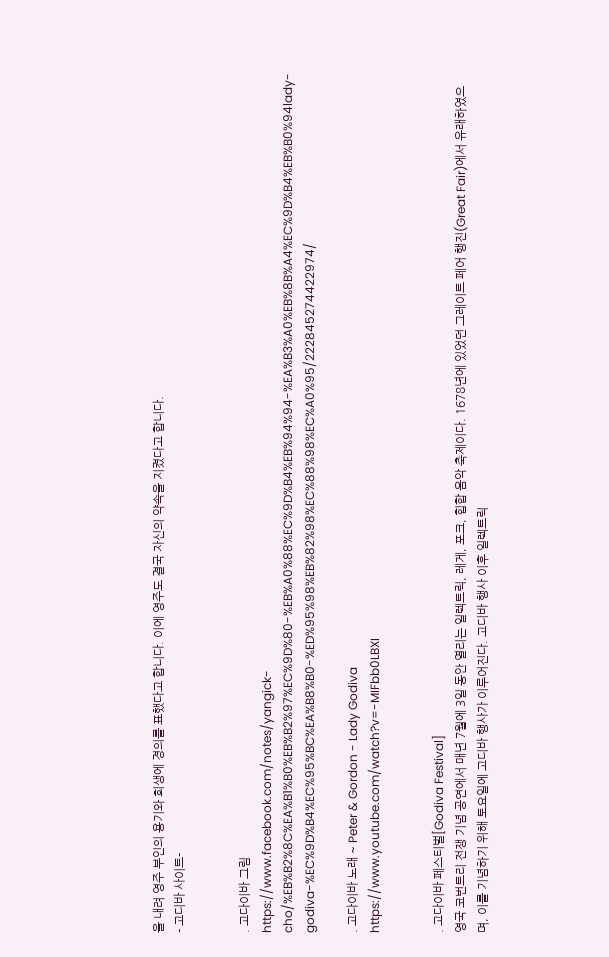을 내려 영주 부인의 용기와 희생에 경의를 표했다고 합니다. 이에 영주도 결국 자신의 약속을 지켰다고 합니다.
- 고디바 사이트-


. 고다이바 그림
https://www.facebook.com/notes/yangick-cho/%EB%B2%8C%EA%B1%B0%EB%B2%97%EC%9D%80-%EB%A0%88%EC%9D%B4%EB%94%94-%EA%B3%A0%EB%8B%A4%EC%9D%B4%EB%B0%94lady-godiva-%EC%9D%B4%EC%95%BC%EA%B8%B0-%ED%95%98%EB%82%98%EC%88%98%EC%A0%95/222845274422974/

. 고다이바 노래 ~ Peter & Gordon - Lady Godiva
https://www.youtube.com/watch?v=-MIFbb0LBXI


. 고다이바 페스티벌[Godiva Festival]
영국 코번트리 전쟁 기념 공연에서 매년 7월에 3일 동안 열리는 일렉트릭, 레게, 포크, 힙합 음악 축제이다. 1678년에 있었던 그레이트 페어 행진(Great Fair)에서 유래하였으며, 이를 기념하기 위해 토요일에 고디바 행사가 이루어진다. 고디바 행사 이후 일렉트릭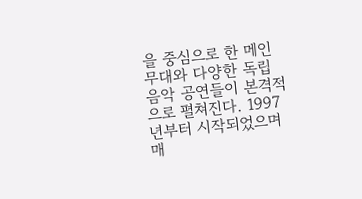을 중심으로 한 메인 무대와 다양한 독립 음악 공연들이 본격적으로 펼쳐진다. 1997년부터 시작되었으며 매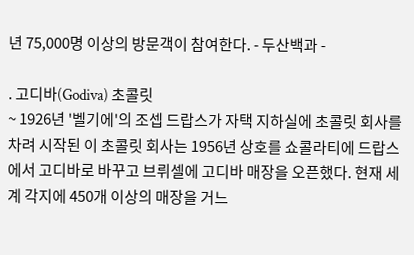년 75,000명 이상의 방문객이 참여한다. - 두산백과 -

. 고디바(Godiva) 초콜릿
~ 1926년 '벨기에'의 조셉 드랍스가 자택 지하실에 초콜릿 회사를 차려 시작된 이 초콜릿 회사는 1956년 상호를 쇼콜라티에 드랍스에서 고디바로 바꾸고 브뤼셀에 고디바 매장을 오픈했다. 현재 세계 각지에 450개 이상의 매장을 거느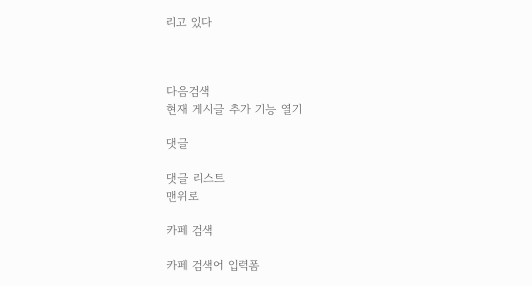리고 있다



다음검색
현재 게시글 추가 기능 열기

댓글

댓글 리스트
맨위로

카페 검색

카페 검색어 입력폼